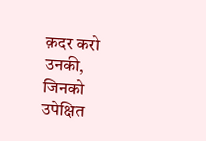क़दर करो उनकी, जिनको उपेक्षित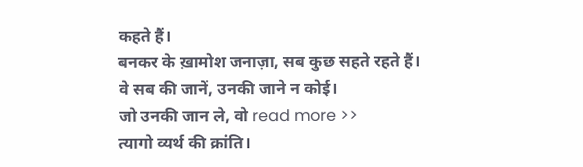कहते हैं।
बनकर के ख़ामोश जनाज़ा, सब कुछ सहते रहते हैं।
वे सब की जानें, उनकी जाने न कोई।
जो उनकी जान ले, वो read more >>
त्यागो व्यर्थ की क्रांति।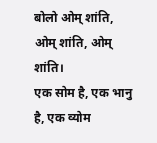बोलो ओम् शांति, ओम् शांति, ओम् शांति।
एक सोम है, एक भानु है, एक व्योम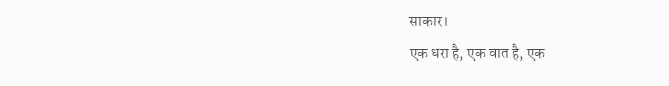साकार।
एक धरा है, एक वात है, एक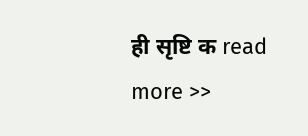ही सृष्टि क read more >>